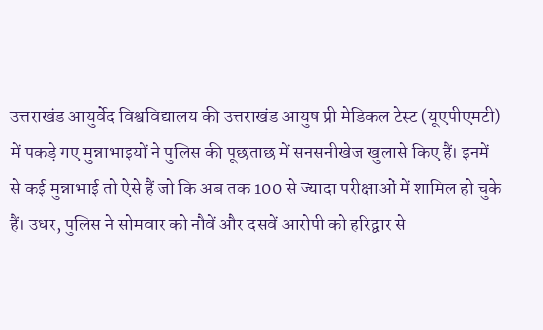उत्तराखंड आयुर्वेद विश्वविद्यालय की उत्तराखंड आयुष प्री मेडिकल टेस्ट (यूएपीएमटी) में पकड़े गए मुन्नाभाइयों ने पुलिस की पूछताछ में सनसनीखेज खुलासे किए हैं। इनमें से कई मुन्नाभाई तो ऐसे हैं जो कि अब तक 100 से ज्यादा परीक्षाओं में शामिल हो चुके हैं। उधर, पुलिस ने सोमवार को नौवें और दसवें आरोपी को हरिद्वार से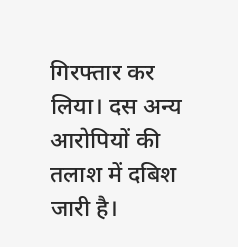गिरफ्तार कर लिया। दस अन्य आरोपियों की तलाश में दबिश जारी है।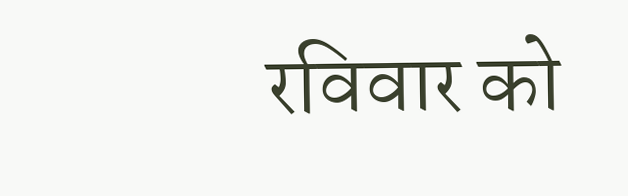रविवार को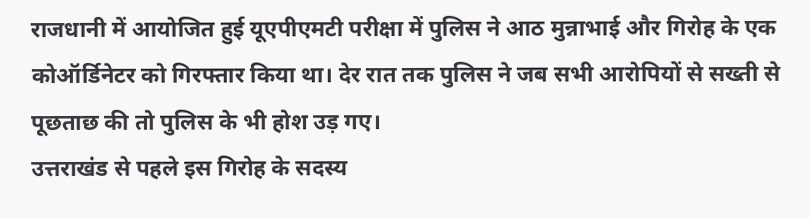राजधानी में आयोजित हुई यूएपीएमटी परीक्षा में पुलिस ने आठ मुन्नाभाई और गिरोह के एक कोऑर्डिनेटर को गिरफ्तार किया था। देर रात तक पुलिस ने जब सभी आरोपियों से सख्ती से पूछताछ की तो पुलिस के भी होश उड़ गए।
उत्तराखंड से पहले इस गिरोह के सदस्य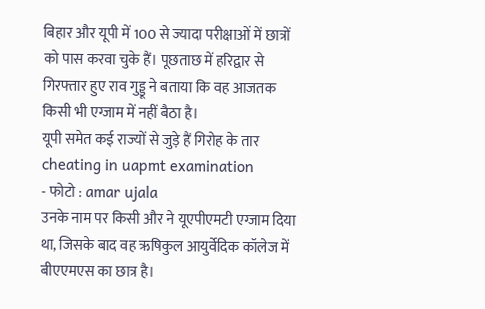बिहार और यूपी में 100 से ज्यादा परीक्षाओं में छात्रों को पास करवा चुके हैं। पूछताछ में हरिद्वार से गिरफ्तार हुए राव गुड्डू ने बताया कि वह आजतक किसी भी एग्जाम में नहीं बैठा है।
यूपी समेत कई राज्यों से जुड़े हैं गिरोह के तार
cheating in uapmt examination
- फोटो : amar ujala
उनके नाम पर किसी और ने यूएपीएमटी एग्जाम दिया था, जिसके बाद वह ऋषिकुल आयुर्वेदिक कॉलेज में बीएएमएस का छात्र है।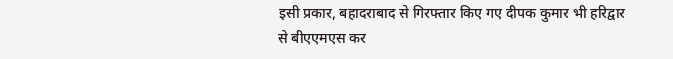इसी प्रकार, बहादराबाद से गिरफ्तार किए गए दीपक कुमार भी हरिद्वार से बीएएमएस कर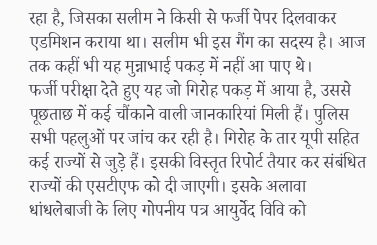रहा है, जिसका सलीम ने किसी से फर्जी पेपर दिलवाकर एडमिशन कराया था। सलीम भी इस गैंग का सदस्य है। आज तक कहीं भी यह मुन्नाभाई पकड़ में नहीं आ पाए थे।
फर्जी परीक्षा देते हुए यह जो गिरोह पकड़ में आया है, उससे पूछताछ में कई चौंकाने वाली जानकारियां मिली हैं। पुलिस सभी पहलुओं पर जांच कर रही है। गिरोह के तार यूपी सहित कई राज्यों से जुड़े हैं। इसकी विस्तृत रिपोर्ट तैयार कर संबंधित राज्यों की एसटीएफ को दी जाएगी। इसके अलावा धांधलेबाजी के लिए गोपनीय पत्र आयुर्वेद विवि को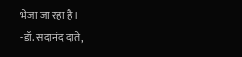भेजा जा रहा है।
-डॉ. सदानंद दाते,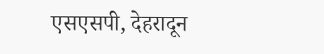एसएसपी, देहरादून